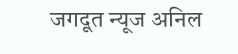जगदूत न्यूज अनिल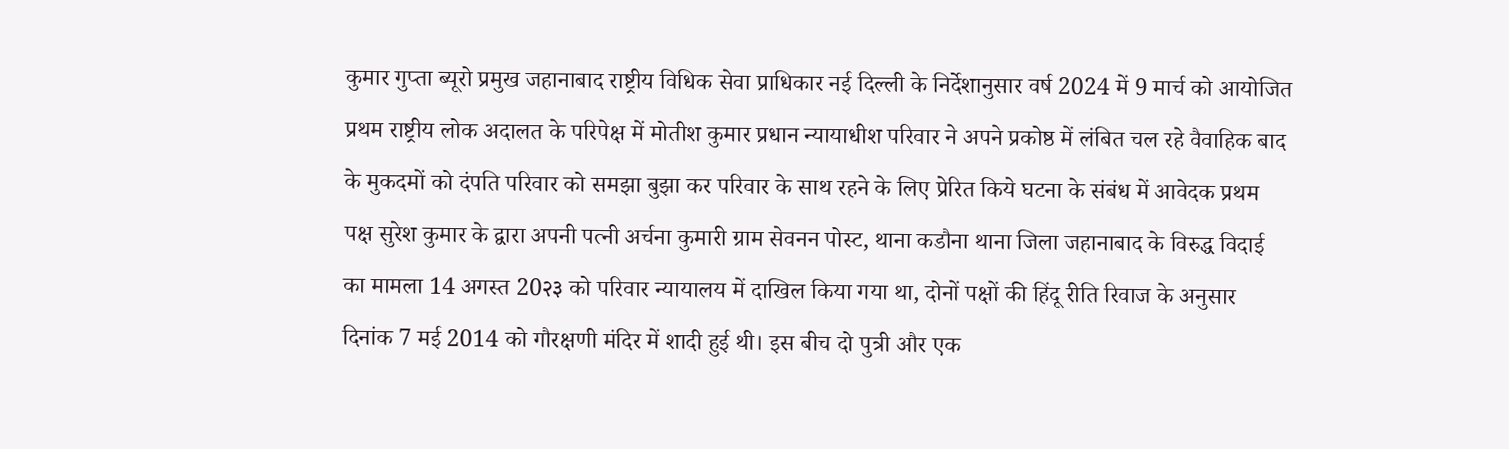कुमार गुप्ता ब्यूरो प्रमुख जहानाबाद राष्ट्रीय विधिक सेवा प्राधिकार नई दिल्ली के निर्देशानुसार वर्ष 2024 में 9 मार्च को आयोजित प्रथम राष्ट्रीय लोक अदालत के परिपेक्ष में मोतीश कुमार प्रधान न्यायाधीश परिवार ने अपने प्रकोष्ठ में लंबित चल रहे वैवाहिक बाद के मुकदमों को दंपति परिवार को समझा बुझा कर परिवार के साथ रहने के लिए प्रेरित किये घटना के संबंध में आवेदक प्रथम पक्ष सुरेश कुमार के द्वारा अपनी पत्नी अर्चना कुमारी ग्राम सेवनन पोस्ट, थाना कडौना थाना जिला जहानाबाद के विरुद्ध विदाई का मामला 14 अगस्त 20२३ को परिवार न्यायालय में दाखिल किया गया था, दोनों पक्षों की हिंदू रीति रिवाज के अनुसार दिनांक 7 मई 2014 को गौरक्षणी मंदिर में शादी हुई थी। इस बीच दो पुत्री और एक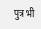पुत्र भी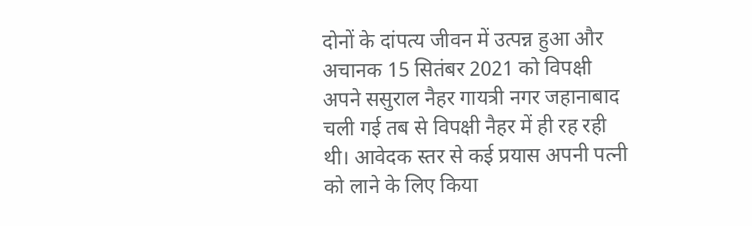दोनों के दांपत्य जीवन में उत्पन्न हुआ और अचानक 15 सितंबर 2021 को विपक्षी अपने ससुराल नैहर गायत्री नगर जहानाबाद चली गई तब से विपक्षी नैहर में ही रह रही थी। आवेदक स्तर से कई प्रयास अपनी पत्नी को लाने के लिए किया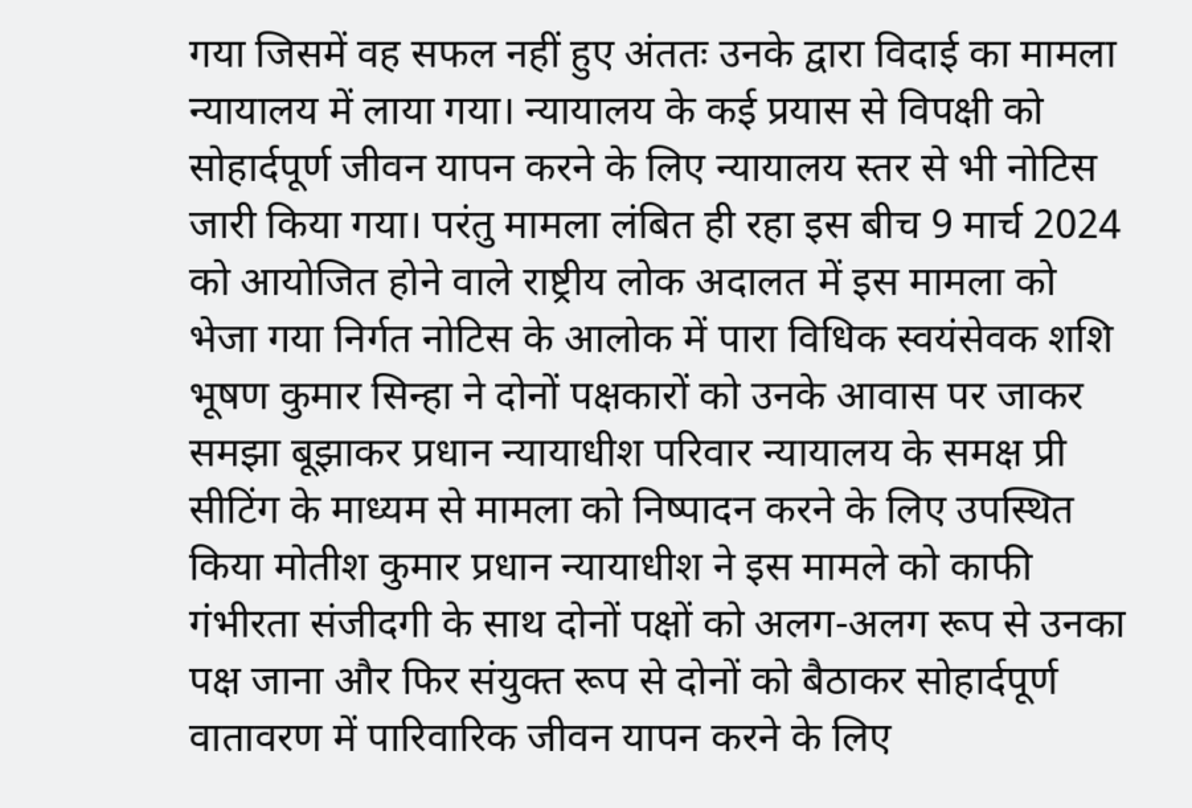गया जिसमें वह सफल नहीं हुए अंततः उनके द्वारा विदाई का मामला न्यायालय में लाया गया। न्यायालय के कई प्रयास से विपक्षी को सोहार्दपूर्ण जीवन यापन करने के लिए न्यायालय स्तर से भी नोटिस जारी किया गया। परंतु मामला लंबित ही रहा इस बीच 9 मार्च 2024 को आयोजित होने वाले राष्ट्रीय लोक अदालत में इस मामला को भेजा गया निर्गत नोटिस के आलोक में पारा विधिक स्वयंसेवक शशि भूषण कुमार सिन्हा ने दोनों पक्षकारों को उनके आवास पर जाकर समझा बूझाकर प्रधान न्यायाधीश परिवार न्यायालय के समक्ष प्री सीटिंग के माध्यम से मामला को निष्पादन करने के लिए उपस्थित किया मोतीश कुमार प्रधान न्यायाधीश ने इस मामले को काफी गंभीरता संजीदगी के साथ दोनों पक्षों को अलग-अलग रूप से उनका पक्ष जाना और फिर संयुक्त रूप से दोनों को बैठाकर सोहार्दपूर्ण वातावरण में पारिवारिक जीवन यापन करने के लिए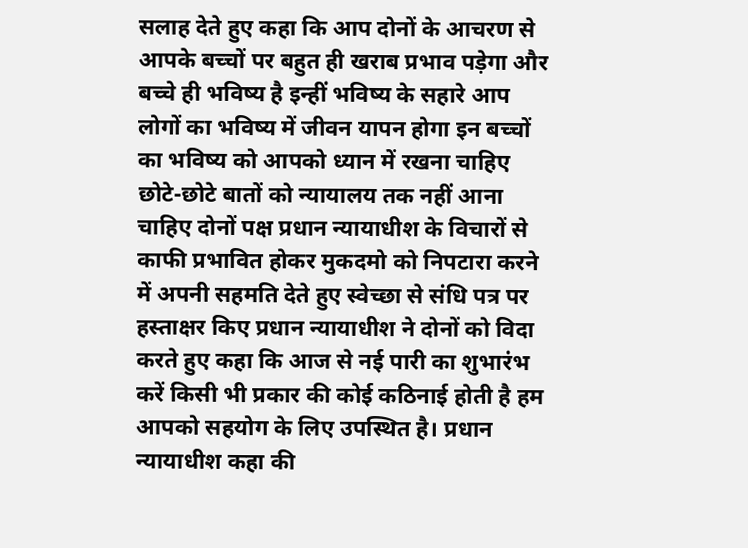सलाह देते हुए कहा कि आप दोनों के आचरण से आपके बच्चों पर बहुत ही खराब प्रभाव पड़ेगा और बच्चे ही भविष्य है इन्हीं भविष्य के सहारे आप लोगों का भविष्य में जीवन यापन होगा इन बच्चों का भविष्य को आपको ध्यान में रखना चाहिए छोटे-छोटे बातों को न्यायालय तक नहीं आना चाहिए दोनों पक्ष प्रधान न्यायाधीश के विचारों से काफी प्रभावित होकर मुकदमो को निपटारा करने में अपनी सहमति देते हुए स्वेच्छा से संधि पत्र पर हस्ताक्षर किए प्रधान न्यायाधीश ने दोनों को विदा करते हुए कहा कि आज से नई पारी का शुभारंभ करें किसी भी प्रकार की कोई कठिनाई होती है हम आपको सहयोग के लिए उपस्थित है। प्रधान न्यायाधीश कहा की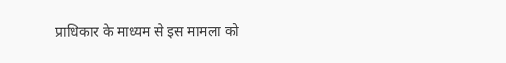प्राधिकार के माध्यम से इस मामला को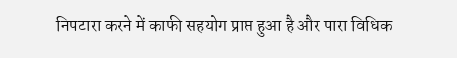निपटारा करने में काफी सहयोग प्राप्त हुआ है और पारा विधिक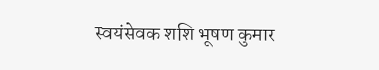स्वयंसेवक शशि भूषण कुमार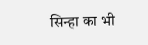सिन्हा का भी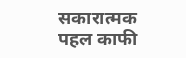सकारात्मक पहल काफी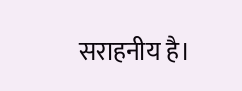सराहनीय है।